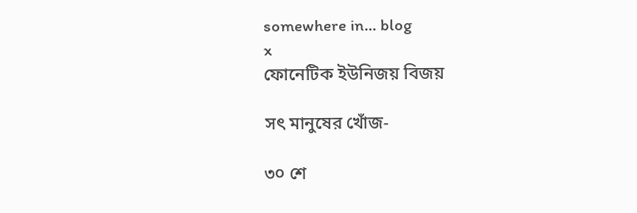somewhere in... blog
x
ফোনেটিক ইউনিজয় বিজয়

সৎ মানুষের খোঁজ-

৩০ শে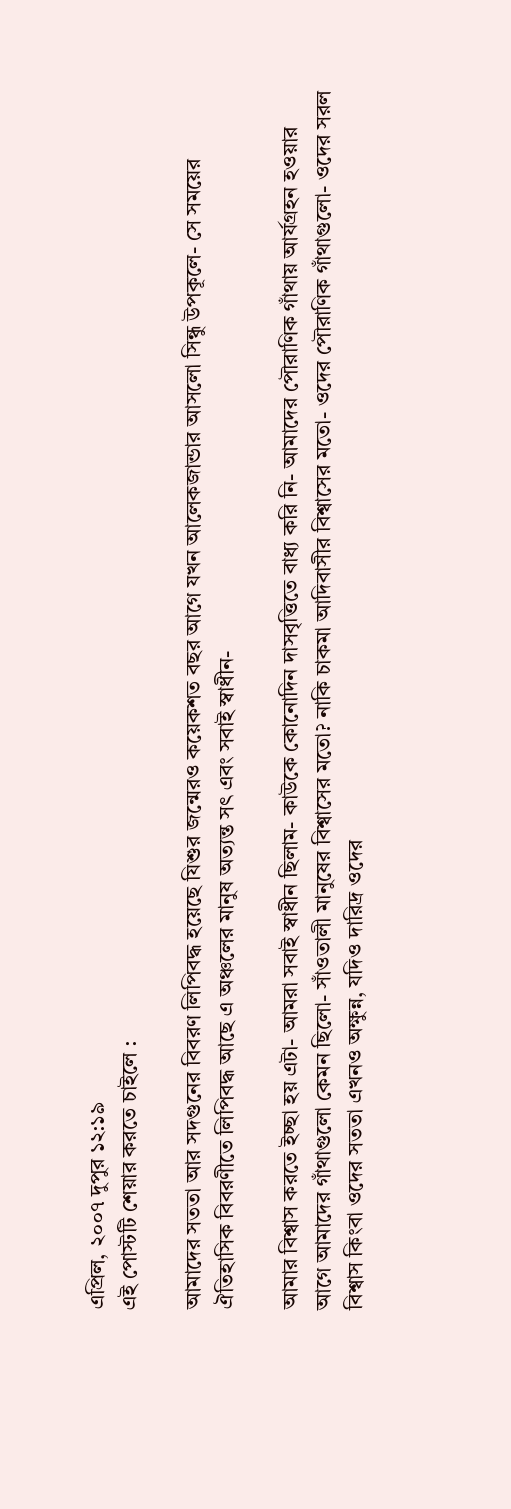এপ্রিল, ২০০৭ দুপুর ১২:১৯
এই পোস্টটি শেয়ার করতে চাইলে :

আমাদের সততা আর সদগুনের বিবরণ লিপিবদ্ধ হয়েছে যিশুর জন্মেরও কয়েকশত বছর আগে যখন আলেকজান্ডার আসলো সিন্ধু উপকূলে- সে সময়ের ঐতিহাসিক বিবরণীতে লিপিবদ্ধ আছে এ অঞ্চলের মানুষ অত্যন্ত সৎ এবং সবাই স্বাধীন-

আমার বিশ্বাস করতে ইচ্ছা হয় এটা- আমরা সবাই স্বাধীন ছিলাম- কাউকে কোনোদিন দাসবৃত্তিতে বাধ্য করি নি- আমাদের পৌরাণিক গাঁথায় আর্যগ্রহন হওয়ার আগে আমাদের গাঁথাগুলো কেমন ছিলো- সাঁওতালী মানুষের বিশ্বাসের মতো? নাকি চাকমা আদিবাসীর বিশ্বাসের মতো- ওদের পৌরাণিক গাঁথাগুলো- ওদের সরল বিশ্বাস কিংবা ওদের সততা এখনও অক্ষুন্ন, যদিও দারিদ্র ওদের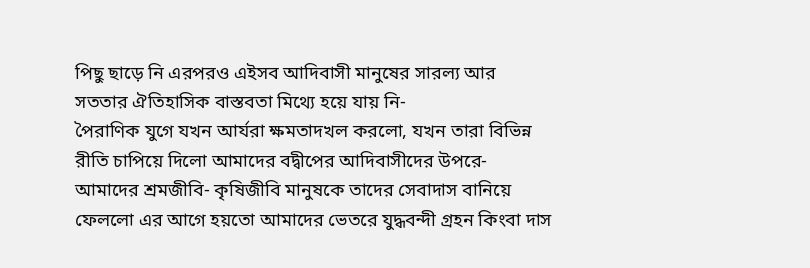পিছু ছাড়ে নি এরপরও এইসব আদিবাসী মানুষের সারল্য আর সততার ঐতিহাসিক বাস্তবতা মিথ্যে হয়ে যায় নি-
পৈরাণিক যুগে যখন আর্যরা ক্ষমতাদখল করলো, যখন তারা বিভিন্ন রীতি চাপিয়ে দিলো আমাদের বদ্বীপের আদিবাসীদের উপরে- আমাদের শ্রমজীবি- কৃষিজীবি মানুষকে তাদের সেবাদাস বানিয়ে ফেললো এর আগে হয়তো আমাদের ভেতরে যুদ্ধবন্দী গ্রহন কিংবা দাস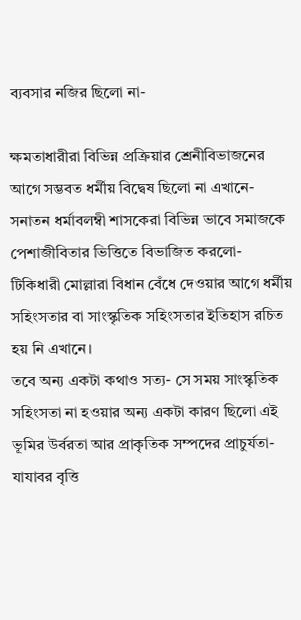ব্যবসার নজির ছিলো না-

ক্ষমতাধারীরা বিভিন্ন প্রক্রিয়ার শ্রেনীবিভাজনের আগে সম্ভবত ধর্মীয় বিদ্বেষ ছিলো না এখানে- সনাতন ধর্মাবলম্বী শাসকেরা বিভিন্ন ভাবে সমাজকে পেশাজীবিতার ভিত্তিতে বিভাজিত করলো- টিকিধারী মোল্লারা বিধান বেঁধে দেওয়ার আগে ধর্মীয় সহিংসতার বা সাংস্কৃতিক সহিংসতার ইতিহাস রচিত হয় নি এখানে।
তবে অন্য একটা কথাও সত্য- সে সময় সাংস্কৃতিক সহিংসতা না হওয়ার অন্য একটা কারণ ছিলো এই ভূমির উর্বরতা আর প্রাকৃতিক সম্পদের প্রাচুর্যতা- যাযাবর বৃত্তি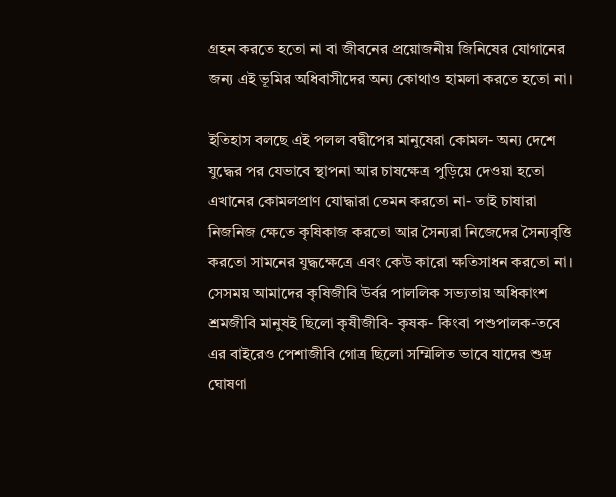গ্রহন করতে হতো না বা জীবনের প্রয়োজনীয় জিনিষের যোগানের জন্য এই ভূমির অধিবাসীদের অন্য কোথাও হামলা করতে হতো না।

ইতিহাস বলছে এই পলল বদ্বীপের মানুষেরা কোমল- অন্য দেশে যুদ্ধের পর যেভাবে স্থাপনা আর চাষক্ষেত্র পুড়িয়ে দেওয়া হতো এখানের কোমলপ্রাণ যোদ্ধারা তেমন করতো না- তাই চাষারা নিজনিজ ক্ষেতে কৃষিকাজ করতো আর সৈন্যরা নিজেদের সৈন্যবৃত্তি করতো সামনের যুদ্ধক্ষেত্রে এবং কেউ কারো ক্ষতিসাধন করতো না।
সেসময় আমাদের কৃষিজীবি উর্বর পাললিক সভ্যতায় অধিকাংশ শ্রমজীবি মানুষই ছিলো কৃষীজীবি- কৃষক- কিংবা পশুপালক-তবে এর বাইরেও পেশাজীবি গোত্র ছিলো সম্মিলিত ভাবে যাদের শুদ্র ঘোষণা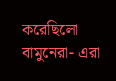করেছিলো বামুনেরা- এরা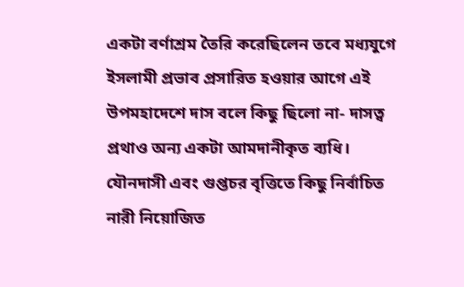একটা বর্ণাশ্রম তৈরি করেছিলেন তবে মধ্যযুগে ইসলামী প্রভাব প্রসারিত হওয়ার আগে এই উপমহাদেশে দাস বলে কিছু ছিলো না- দাসত্ব প্রথাও অন্য একটা আমদানীকৃত ব্যধি।
যৌনদাসী এবং গুপ্তচর বৃত্তিতে কিছু নির্বাচিত নারী নিয়োজিত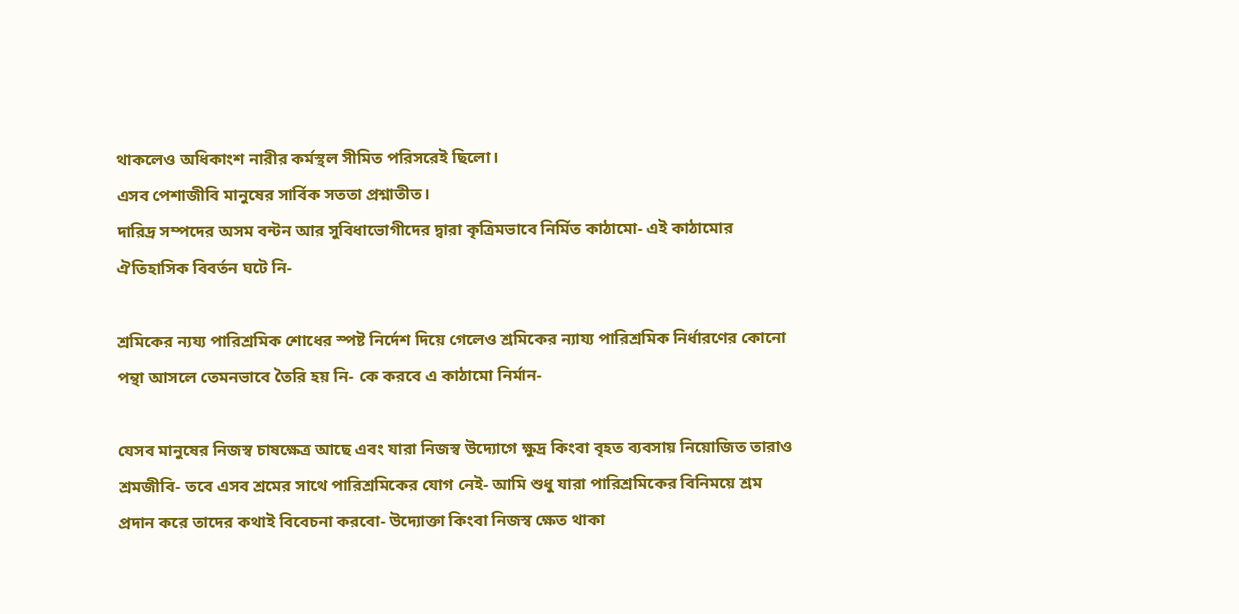থাকলেও অধিকাংশ নারীর কর্মস্থল সীমিত পরিসরেই ছিলো।
এসব পেশাজীবি মানুষের সার্বিক সততা প্রশ্নাতীত।
দারিদ্র সম্পদের অসম বন্টন আর সুবিধাভোগীদের দ্বারা কৃত্রিমভাবে নির্মিত কাঠামো- এই কাঠামোর ঐতিহাসিক বিবর্তন ঘটে নি-

শ্রমিকের ন্যয্য পারিশ্রমিক শোধের স্পষ্ট নির্দেশ দিয়ে গেলেও শ্রমিকের ন্যায্য পারিশ্রমিক নির্ধারণের কোনো পন্থা আসলে তেমনভাবে তৈরি হয় নি- কে করবে এ কাঠামো নির্মান-

যেসব মানুষের নিজস্ব চাষক্ষেত্র আছে এবং যারা নিজস্ব উদ্যোগে ক্ষুদ্র কিংবা বৃহত ব্যবসায় নিয়োজিত তারাও শ্রমজীবি- তবে এসব শ্রমের সাথে পারিশ্রমিকের যোগ নেই- আমি শুধু যারা পারিশ্রমিকের বিনিময়ে শ্রম প্রদান করে তাদের কথাই বিবেচনা করবো- উদ্যোক্তা কিংবা নিজস্ব ক্ষেত থাকা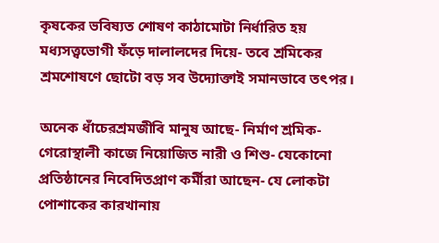কৃষকের ভবিষ্যত শোষণ কাঠামোটা নির্ধারিত হয় মধ্যসত্ত্বভোগী ফঁড়ে দালালদের দিয়ে- তবে শ্রমিকের শ্রমশোষণে ছোটো বড় সব উদ্যোক্তাই সমানভাবে তৎপর।

অনেক ধাঁচেরশ্রমজীবি মানুষ আছে- নির্মাণ শ্রমিক- গেরোস্থালী কাজে নিয়োজিত নারী ও শিশু- যেকোনো প্রতিষ্ঠানের নিবেদিতপ্রাণ কর্মীরা আছেন- যে লোকটা পোশাকের কারখানায়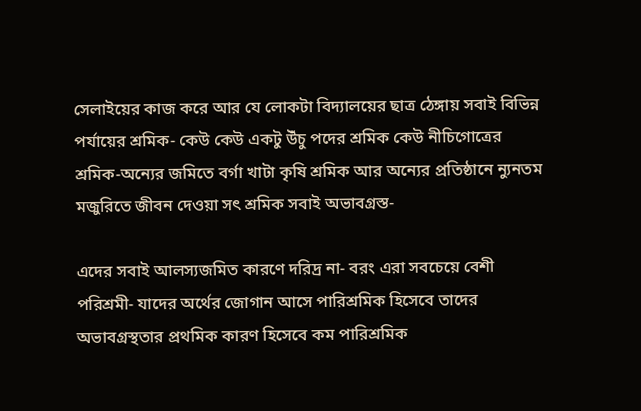সেলাইয়ের কাজ করে আর যে লোকটা বিদ্যালয়ের ছাত্র ঠেঙ্গায় সবাই বিভিন্ন পর্যায়ের শ্রমিক- কেউ কেউ একটু উঁচু পদের শ্রমিক কেউ নীচিগোত্রের শ্রমিক-অন্যের জমিতে বর্গা খাটা কৃষি শ্রমিক আর অন্যের প্রতিষ্ঠানে ন্যুনতম মজুরিতে জীবন দেওয়া সৎ শ্রমিক সবাই অভাবগ্রস্ত-

এদের সবাই আলস্যজমিত কারণে দরিদ্র না- বরং এরা সবচেয়ে বেশী পরিশ্রমী- যাদের অর্থের জোগান আসে পারিশ্রমিক হিসেবে তাদের অভাবগ্রস্থতার প্রথমিক কারণ হিসেবে কম পারিশ্রমিক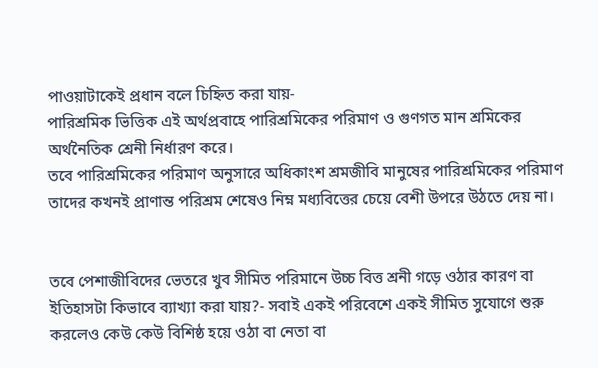পাওয়াটাকেই প্রধান বলে চিহ্নিত করা যায়-
পারিশ্রমিক ভিত্তিক এই অর্থপ্রবাহে পারিশ্রমিকের পরিমাণ ও গুণগত মান শ্রমিকের অর্থনৈতিক শ্রেনী নির্ধারণ করে।
তবে পারিশ্রমিকের পরিমাণ অনুসারে অধিকাংশ শ্রমজীবি মানুষের পারিশ্রমিকের পরিমাণ তাদের কখনই প্রাণান্ত পরিশ্রম শেষেও নিম্ন মধ্যবিত্তের চেয়ে বেশী উপরে উঠতে দেয় না।


তবে পেশাজীবিদের ভেতরে খুব সীমিত পরিমানে উচ্চ বিত্ত শ্রনী গড়ে ওঠার কারণ বা ইতিহাসটা কিভাবে ব্যাখ্যা করা যায়?- সবাই একই পরিবেশে একই সীমিত সুযোগে শুরু করলেও কেউ কেউ বিশিষ্ঠ হয়ে ওঠা বা নেতা বা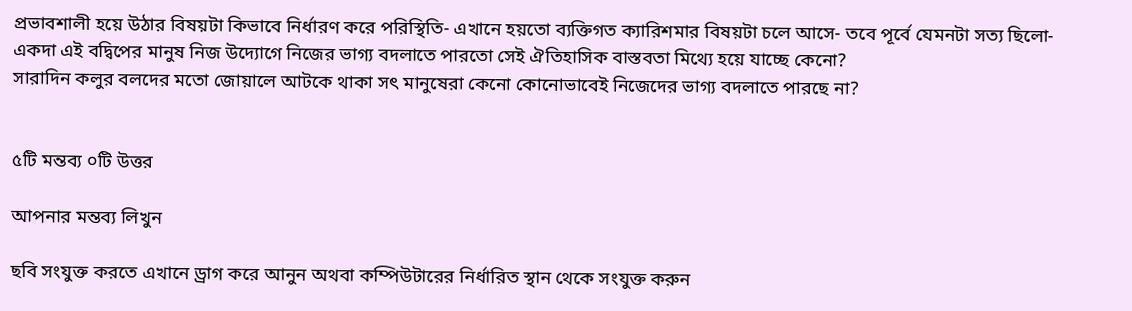প্রভাবশালী হয়ে উঠার বিষয়টা কিভাবে নির্ধারণ করে পরিস্থিতি- এখানে হয়তো ব্যক্তিগত ক্যারিশমার বিষয়টা চলে আসে- তবে পূর্বে যেমনটা সত্য ছিলো- একদা এই বদ্বিপের মানুষ নিজ উদ্যোগে নিজের ভাগ্য বদলাতে পারতো সেই ঐতিহাসিক বাস্তবতা মিথ্যে হয়ে যাচ্ছে কেনো?
সারাদিন কলুর বলদের মতো জোয়ালে আটকে থাকা সৎ মানুষেরা কেনো কোনোভাবেই নিজেদের ভাগ্য বদলাতে পারছে না?


৫টি মন্তব্য ০টি উত্তর

আপনার মন্তব্য লিখুন

ছবি সংযুক্ত করতে এখানে ড্রাগ করে আনুন অথবা কম্পিউটারের নির্ধারিত স্থান থেকে সংযুক্ত করুন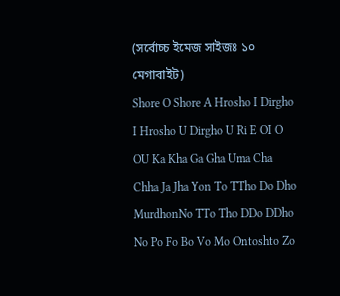(সর্বোচ্চ ইমেজ সাইজঃ ১০ মেগাবাইট)
Shore O Shore A Hrosho I Dirgho I Hrosho U Dirgho U Ri E OI O OU Ka Kha Ga Gha Uma Cha Chha Ja Jha Yon To TTho Do Dho MurdhonNo TTo Tho DDo DDho No Po Fo Bo Vo Mo Ontoshto Zo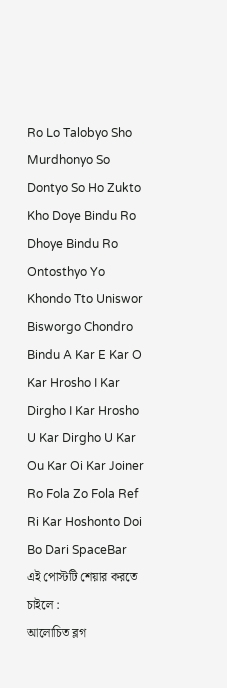Ro Lo Talobyo Sho Murdhonyo So Dontyo So Ho Zukto Kho Doye Bindu Ro Dhoye Bindu Ro Ontosthyo Yo Khondo Tto Uniswor Bisworgo Chondro Bindu A Kar E Kar O Kar Hrosho I Kar Dirgho I Kar Hrosho U Kar Dirgho U Kar Ou Kar Oi Kar Joiner Ro Fola Zo Fola Ref Ri Kar Hoshonto Doi Bo Dari SpaceBar
এই পোস্টটি শেয়ার করতে চাইলে :
আলোচিত ব্লগ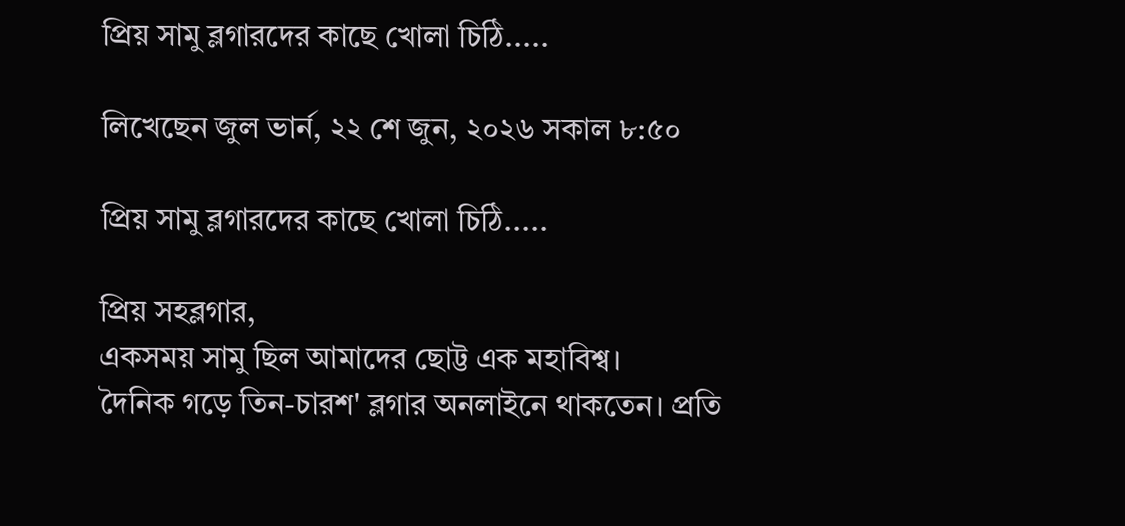প্রিয় সামু ব্লগারদের কাছে খোলা চিঠি.....

লিখেছেন জুল ভার্ন, ২২ শে জুন, ২০২৬ সকাল ৮:৫০

প্রিয় সামু ব্লগারদের কাছে খোলা চিঠি.....

প্রিয় সহব্লগার,
একসময় সামু ছিল আমাদের ছোট্ট এক মহাবিশ্ব।
দৈনিক গড়ে তিন-চারশ' ব্লগার অনলাইনে থাকতেন। প্রতি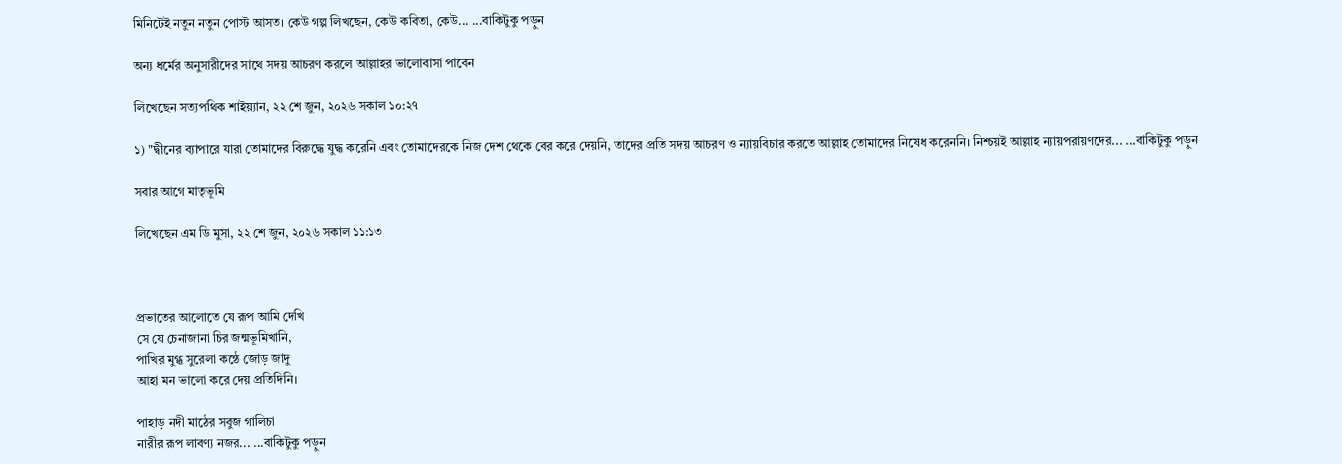মিনিটেই নতুন নতুন পোস্ট আসত। কেউ গল্প লিখছেন, কেউ কবিতা, কেউ... ...বাকিটুকু পড়ুন

অন্য ধর্মের অনুসারীদের সাথে সদয় আচরণ করলে আল্লাহর ভালোবাসা পাবেন

লিখেছেন সত্যপথিক শাইয়্যান, ২২ শে জুন, ২০২৬ সকাল ১০:২৭

১) "দ্বীনের ব্যাপারে যারা তোমাদের বিরুদ্ধে যুদ্ধ করেনি এবং তোমাদেরকে নিজ দেশ থেকে বের করে দেয়নি, তাদের প্রতি সদয় আচরণ ও ন্যায়বিচার করতে আল্লাহ তোমাদের নিষেধ করেননি। নিশ্চয়ই আল্লাহ ন্যায়পরায়ণদের... ...বাকিটুকু পড়ুন

সবার আগে মাতৃভূমি

লিখেছেন এম ডি মুসা, ২২ শে জুন, ২০২৬ সকাল ১১:১৩



প্রভাতের আলোতে যে রূপ আমি দেখি
সে যে চেনাজানা চির জন্মভূমিখানি,
পাখির মুগ্ধ সুরেলা কন্ঠে জোড় জাদু
আহা মন ভালো করে দেয় প্রতিদিনি।

পাহাড় নদী মাঠের সবুজ গালিচা
নারীর রূপ লাবণ্য নজর... ...বাকিটুকু পড়ুন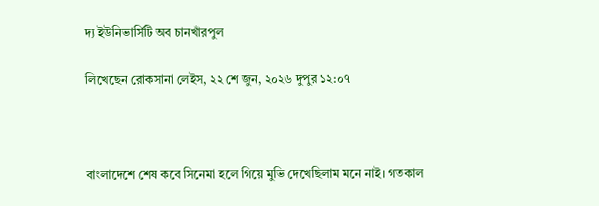দ্য ইউনিভার্সিটি অব চানখাঁরপুল

লিখেছেন রোকসানা লেইস, ২২ শে জুন, ২০২৬ দুপুর ১২:০৭



বাংলাদেশে শেষ কবে সিনেমা হলে গিয়ে মুভি দেখেছিলাম মনে নাই। গতকাল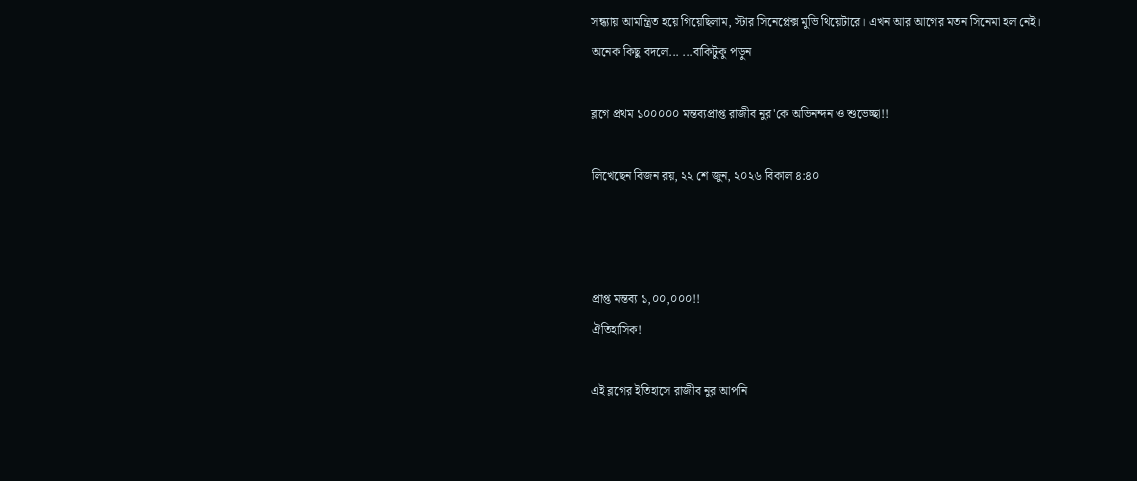সন্ধ্যায় আমন্ত্রিত হয়ে গিয়েছিলাম, স্টার সিনেপ্লেক্স মুভি থিয়েটারে। এখন আর আগের মতন সিনেমা হল নেই। অনেক কিছু বদলে... ...বাকিটুকু পড়ুন

ব্লগে প্রথম ১০০০০০ মন্তব্যপ্রাপ্ত রাজীব নুর'কে অভিনন্দন ও শুভেচ্ছা!!

লিখেছেন বিজন রয়, ২২ শে জুন, ২০২৬ বিকাল ৪:৪০



প্রাপ্ত মন্তব্য ১,০০,০০০!!
ঐতিহাসিক!

এই ব্লগের ইতিহাসে রাজীব নুর আপনি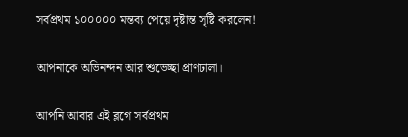সর্বপ্রথম ১০০০০০ মন্তব্য পেয়ে দৃষ্টান্ত সৃষ্টি করলেন!

আপনাকে অভিনন্দন আর শুভেচ্ছা প্রাণঢালা।

আপনি আবার এই ব্লগে সর্বপ্রথম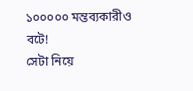১০০০০০ মন্তব্যকারীও বটে!
সেটা নিয়ে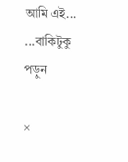আমি এই... ...বাকিটুকু পড়ুন

×